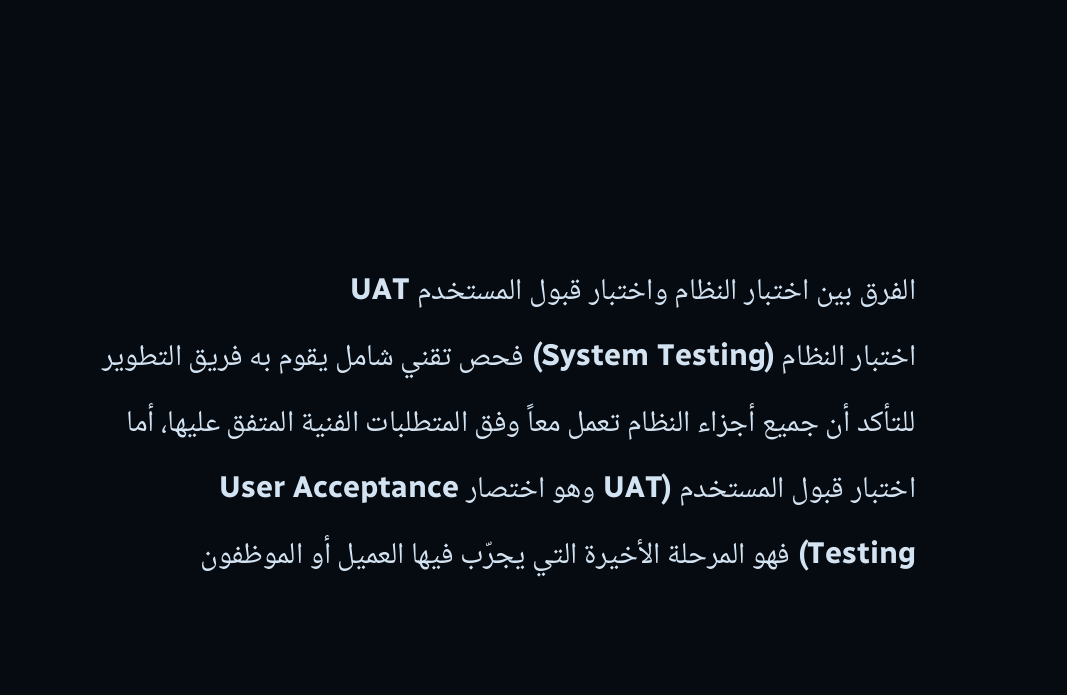الفرق بين اختبار النظام واختبار قبول المستخدم UAT
اختبار النظام (System Testing) فحص تقني شامل يقوم به فريق التطوير للتأكد أن جميع أجزاء النظام تعمل معاً وفق المتطلبات الفنية المتفق عليها، أما اختبار قبول المستخدم (UAT وهو اختصار User Acceptance Testing) فهو المرحلة الأخيرة التي يجرّب فيها العميل أو الموظفون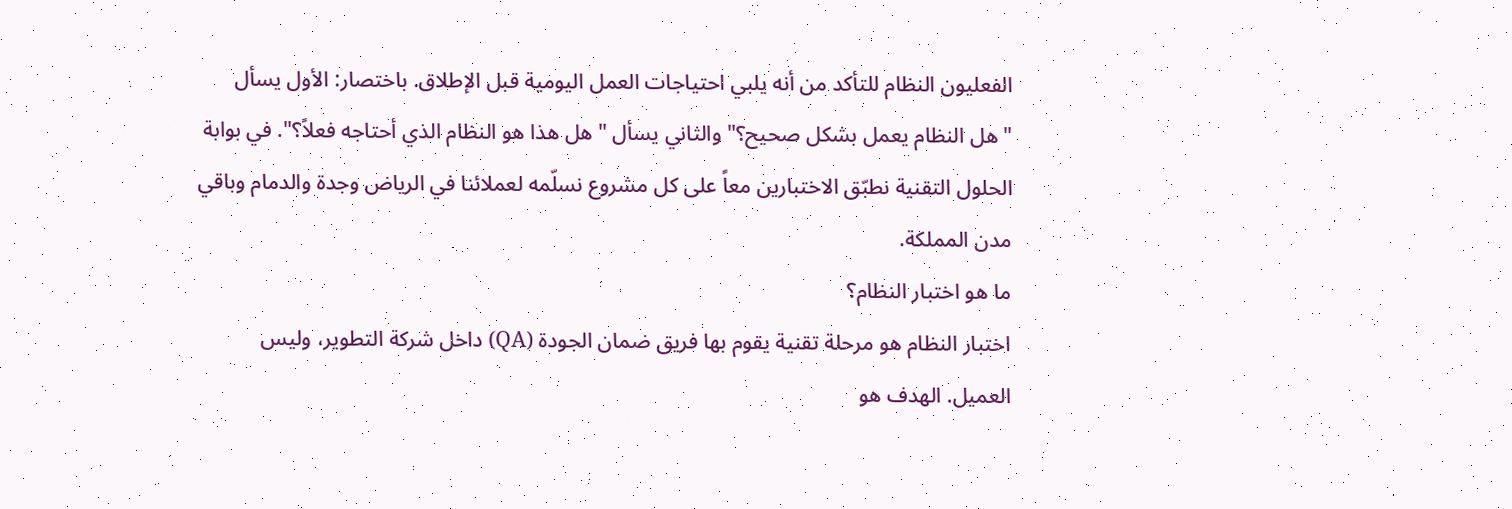الفعليون النظام للتأكد من أنه يلبي احتياجات العمل اليومية قبل الإطلاق. باختصار: الأول يسأل "هل النظام يعمل بشكل صحيح؟" والثاني يسأل "هل هذا هو النظام الذي أحتاجه فعلاً؟". في بوابة الحلول التقنية نطبّق الاختبارين معاً على كل مشروع نسلّمه لعملائنا في الرياض وجدة والدمام وباقي مدن المملكة.
ما هو اختبار النظام؟
اختبار النظام هو مرحلة تقنية يقوم بها فريق ضمان الجودة (QA) داخل شركة التطوير، وليس العميل. الهدف هو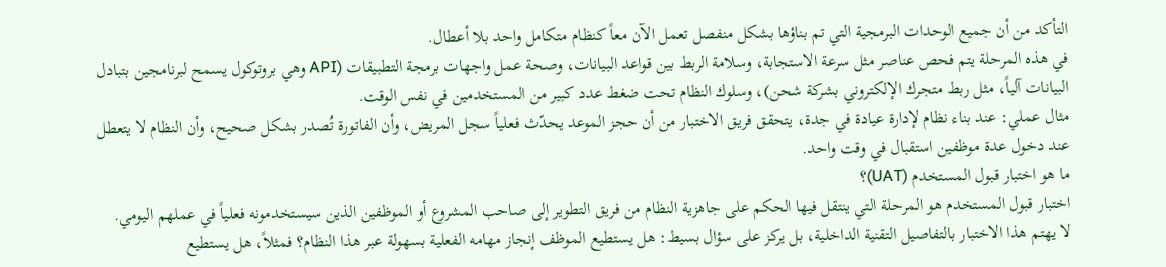التأكد من أن جميع الوحدات البرمجية التي تم بناؤها بشكل منفصل تعمل الآن معاً كنظام متكامل واحد بلا أعطال.
في هذه المرحلة يتم فحص عناصر مثل سرعة الاستجابة، وسلامة الربط بين قواعد البيانات، وصحة عمل واجهات برمجة التطبيقات (API وهي بروتوكول يسمح لبرنامجين بتبادل البيانات آلياً، مثل ربط متجرك الإلكتروني بشركة شحن)، وسلوك النظام تحت ضغط عدد كبير من المستخدمين في نفس الوقت.
مثال عملي: عند بناء نظام لإدارة عيادة في جدة، يتحقق فريق الاختبار من أن حجز الموعد يحدّث فعلياً سجل المريض، وأن الفاتورة تُصدر بشكل صحيح، وأن النظام لا يتعطل عند دخول عدة موظفين استقبال في وقت واحد.
ما هو اختبار قبول المستخدم (UAT)؟
اختبار قبول المستخدم هو المرحلة التي ينتقل فيها الحكم على جاهزية النظام من فريق التطوير إلى صاحب المشروع أو الموظفين الذين سيستخدمونه فعلياً في عملهم اليومي.
لا يهتم هذا الاختبار بالتفاصيل التقنية الداخلية، بل يركز على سؤال بسيط: هل يستطيع الموظف إنجاز مهامه الفعلية بسهولة عبر هذا النظام؟ فمثلاً، هل يستطيع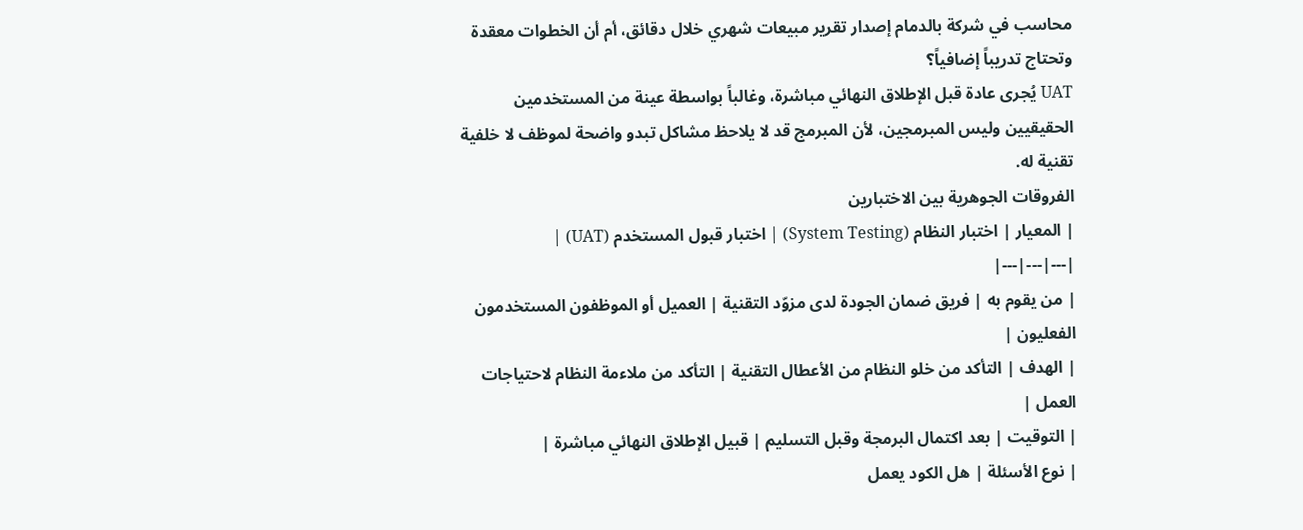محاسب في شركة بالدمام إصدار تقرير مبيعات شهري خلال دقائق، أم أن الخطوات معقدة وتحتاج تدريباً إضافياً؟
UAT يُجرى عادة قبل الإطلاق النهائي مباشرة، وغالباً بواسطة عينة من المستخدمين الحقيقيين وليس المبرمجين، لأن المبرمج قد لا يلاحظ مشاكل تبدو واضحة لموظف لا خلفية تقنية له.
الفروقات الجوهرية بين الاختبارين
| المعيار | اختبار النظام (System Testing) | اختبار قبول المستخدم (UAT) |
|---|---|---|
| من يقوم به | فريق ضمان الجودة لدى مزوّد التقنية | العميل أو الموظفون المستخدمون الفعليون |
| الهدف | التأكد من خلو النظام من الأعطال التقنية | التأكد من ملاءمة النظام لاحتياجات العمل |
| التوقيت | بعد اكتمال البرمجة وقبل التسليم | قبيل الإطلاق النهائي مباشرة |
| نوع الأسئلة | هل الكود يعمل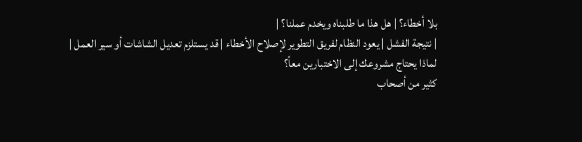بلا أخطاء؟ | هل هذا ما طلبناه ويخدم عملنا؟ |
| نتيجة الفشل | يعود النظام لفريق التطوير لإصلاح الأخطاء | قد يستلزم تعديل الشاشات أو سير العمل |
لماذا يحتاج مشروعك إلى الاختبارين معاً؟
كثير من أصحاب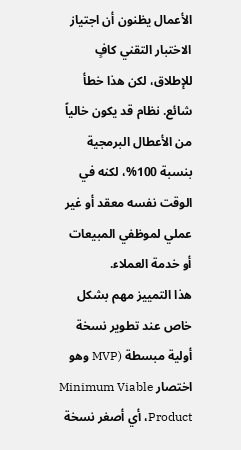الأعمال يظنون أن اجتياز الاختبار التقني كافٍ للإطلاق، لكن هذا خطأ شائع. نظام قد يكون خالياً من الأعطال البرمجية بنسبة 100%، لكنه في الوقت نفسه معقد أو غير عملي لموظفي المبيعات أو خدمة العملاء.
هذا التمييز مهم بشكل خاص عند تطوير نسخة أولية مبسطة (MVP وهو اختصار Minimum Viable Product، أي أصغر نسخة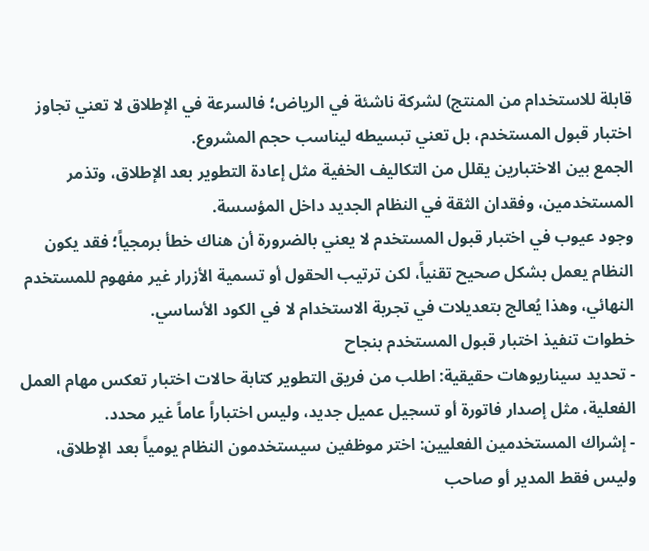قابلة للاستخدام من المنتج) لشركة ناشئة في الرياض؛ فالسرعة في الإطلاق لا تعني تجاوز اختبار قبول المستخدم، بل تعني تبسيطه ليناسب حجم المشروع.
الجمع بين الاختبارين يقلل من التكاليف الخفية مثل إعادة التطوير بعد الإطلاق، وتذمر المستخدمين، وفقدان الثقة في النظام الجديد داخل المؤسسة.
وجود عيوب في اختبار قبول المستخدم لا يعني بالضرورة أن هناك خطأ برمجياً؛ فقد يكون النظام يعمل بشكل صحيح تقنياً، لكن ترتيب الحقول أو تسمية الأزرار غير مفهوم للمستخدم النهائي، وهذا يُعالج بتعديلات في تجربة الاستخدام لا في الكود الأساسي.
خطوات تنفيذ اختبار قبول المستخدم بنجاح
- تحديد سيناريوهات حقيقية: اطلب من فريق التطوير كتابة حالات اختبار تعكس مهام العمل الفعلية، مثل إصدار فاتورة أو تسجيل عميل جديد، وليس اختباراً عاماً غير محدد.
- إشراك المستخدمين الفعليين: اختر موظفين سيستخدمون النظام يومياً بعد الإطلاق، وليس فقط المدير أو صاحب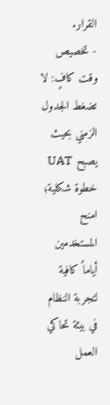القرار.
- تخصيص وقت كافٍ: لا تضغط الجدول الزمني بحيث يصبح UAT خطوة شكلية؛ امنح المستخدمين أياماً كافية لتجربة النظام في بيئة تحاكي العمل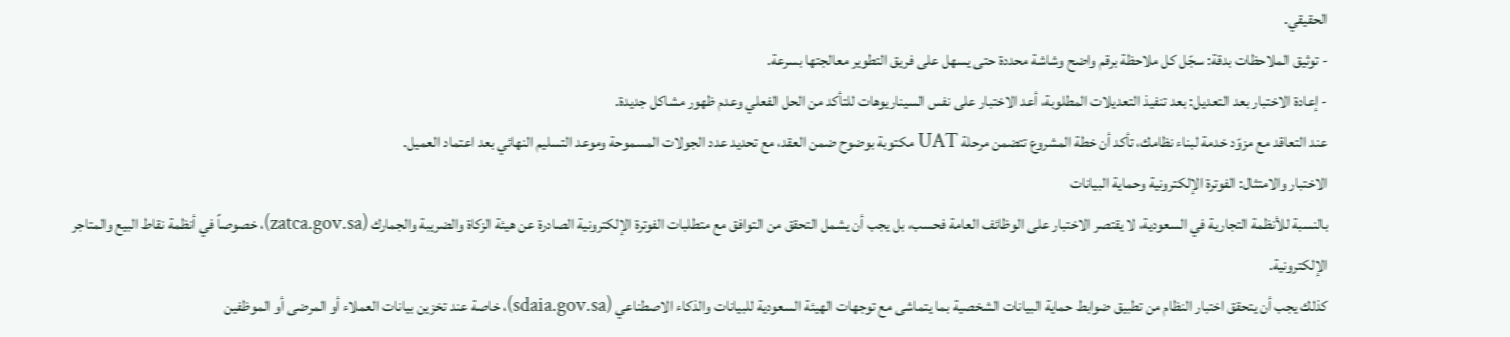الحقيقي.
- توثيق الملاحظات بدقة: سجّل كل ملاحظة برقم واضح وشاشة محددة حتى يسهل على فريق التطوير معالجتها بسرعة.
- إعادة الاختبار بعد التعديل: بعد تنفيذ التعديلات المطلوبة، أعد الاختبار على نفس السيناريوهات للتأكد من الحل الفعلي وعدم ظهور مشاكل جديدة.
عند التعاقد مع مزوّد خدمة لبناء نظامك، تأكد أن خطة المشروع تتضمن مرحلة UAT مكتوبة بوضوح ضمن العقد، مع تحديد عدد الجولات المسموحة وموعد التسليم النهائي بعد اعتماد العميل.
الاختبار والامتثال: الفوترة الإلكترونية وحماية البيانات
بالنسبة للأنظمة التجارية في السعودية، لا يقتصر الاختبار على الوظائف العامة فحسب، بل يجب أن يشمل التحقق من التوافق مع متطلبات الفوترة الإلكترونية الصادرة عن هيئة الزكاة والضريبة والجمارك (zatca.gov.sa)، خصوصاً في أنظمة نقاط البيع والمتاجر الإلكترونية.
كذلك يجب أن يتحقق اختبار النظام من تطبيق ضوابط حماية البيانات الشخصية بما يتماشى مع توجهات الهيئة السعودية للبيانات والذكاء الاصطناعي (sdaia.gov.sa)، خاصة عند تخزين بيانات العملاء أو المرضى أو الموظفين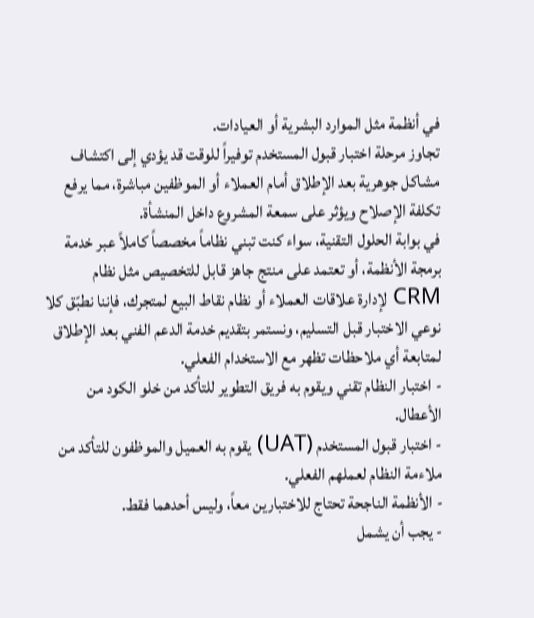في أنظمة مثل الموارد البشرية أو العيادات.
تجاوز مرحلة اختبار قبول المستخدم توفيراً للوقت قد يؤدي إلى اكتشاف مشاكل جوهرية بعد الإطلاق أمام العملاء أو الموظفين مباشرة، مما يرفع تكلفة الإصلاح ويؤثر على سمعة المشروع داخل المنشأة.
في بوابة الحلول التقنية، سواء كنت تبني نظاماً مخصصاً كاملاً عبر خدمة برمجة الأنظمة، أو تعتمد على منتج جاهز قابل للتخصيص مثل نظام CRM لإدارة علاقات العملاء أو نظام نقاط البيع لمتجرك، فإننا نطبّق كلا نوعي الاختبار قبل التسليم، ونستمر بتقديم خدمة الدعم الفني بعد الإطلاق لمتابعة أي ملاحظات تظهر مع الاستخدام الفعلي.
- اختبار النظام تقني ويقوم به فريق التطوير للتأكد من خلو الكود من الأعطال.
- اختبار قبول المستخدم (UAT) يقوم به العميل والموظفون للتأكد من ملاءمة النظام لعملهم الفعلي.
- الأنظمة الناجحة تحتاج للاختبارين معاً، وليس أحدهما فقط.
- يجب أن يشمل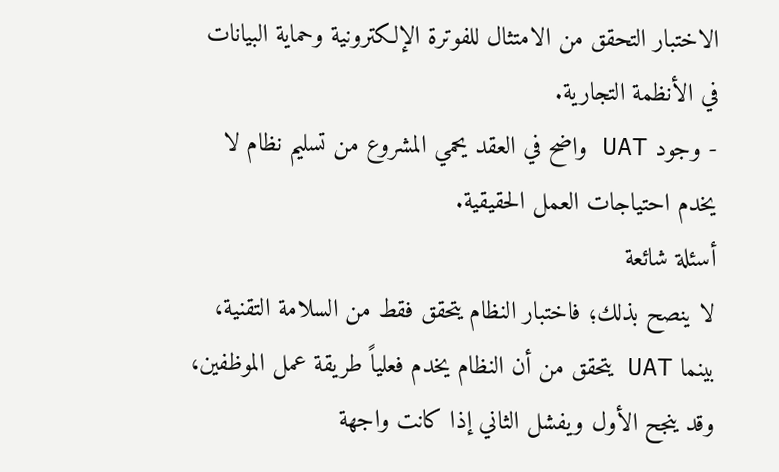الاختبار التحقق من الامتثال للفوترة الإلكترونية وحماية البيانات في الأنظمة التجارية.
- وجود UAT واضح في العقد يحمي المشروع من تسليم نظام لا يخدم احتياجات العمل الحقيقية.
أسئلة شائعة
لا ينصح بذلك؛ فاختبار النظام يتحقق فقط من السلامة التقنية، بينما UAT يتحقق من أن النظام يخدم فعلياً طريقة عمل الموظفين، وقد ينجح الأول ويفشل الثاني إذا كانت واجهة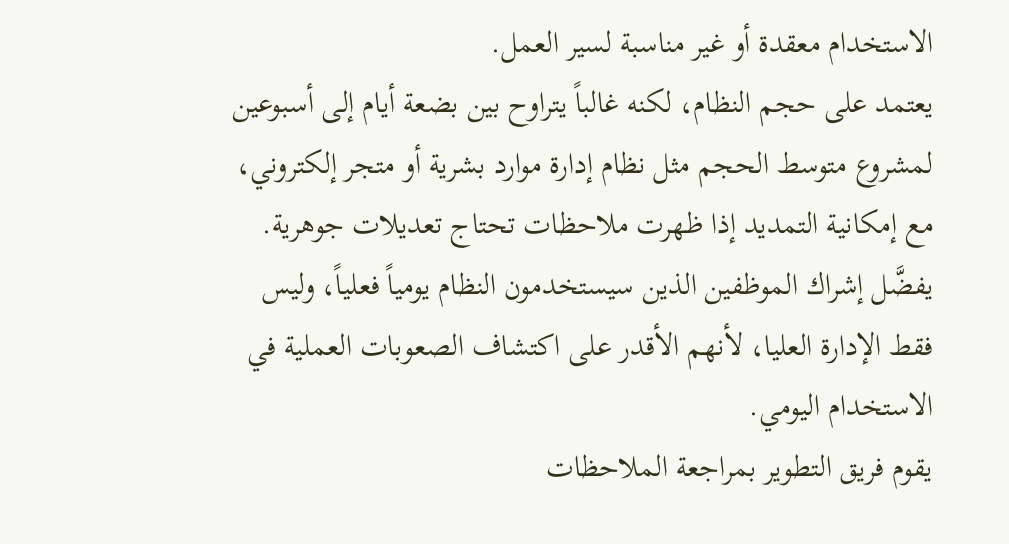الاستخدام معقدة أو غير مناسبة لسير العمل.
يعتمد على حجم النظام، لكنه غالباً يتراوح بين بضعة أيام إلى أسبوعين لمشروع متوسط الحجم مثل نظام إدارة موارد بشرية أو متجر إلكتروني، مع إمكانية التمديد إذا ظهرت ملاحظات تحتاج تعديلات جوهرية.
يفضَّل إشراك الموظفين الذين سيستخدمون النظام يومياً فعلياً، وليس فقط الإدارة العليا، لأنهم الأقدر على اكتشاف الصعوبات العملية في الاستخدام اليومي.
يقوم فريق التطوير بمراجعة الملاحظات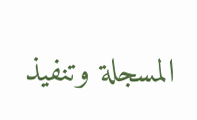المسجلة وتنفيذ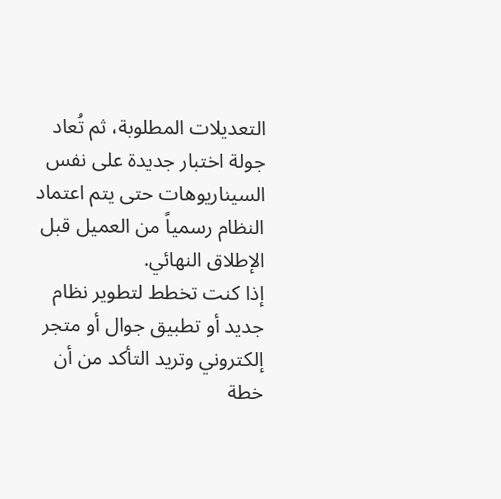التعديلات المطلوبة، ثم تُعاد جولة اختبار جديدة على نفس السيناريوهات حتى يتم اعتماد النظام رسمياً من العميل قبل الإطلاق النهائي.
إذا كنت تخطط لتطوير نظام جديد أو تطبيق جوال أو متجر إلكتروني وتريد التأكد من أن خطة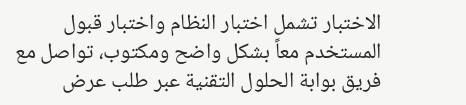الاختبار تشمل اختبار النظام واختبار قبول المستخدم معاً بشكل واضح ومكتوب، تواصل مع فريق بوابة الحلول التقنية عبر طلب عرض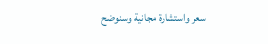سعر واستشارة مجانية وسنوضح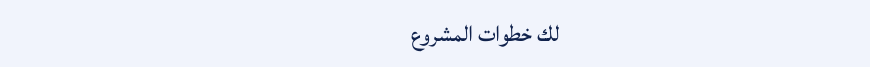لك خطوات المشروع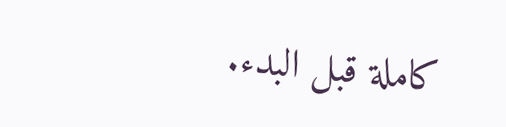كاملة قبل البدء.